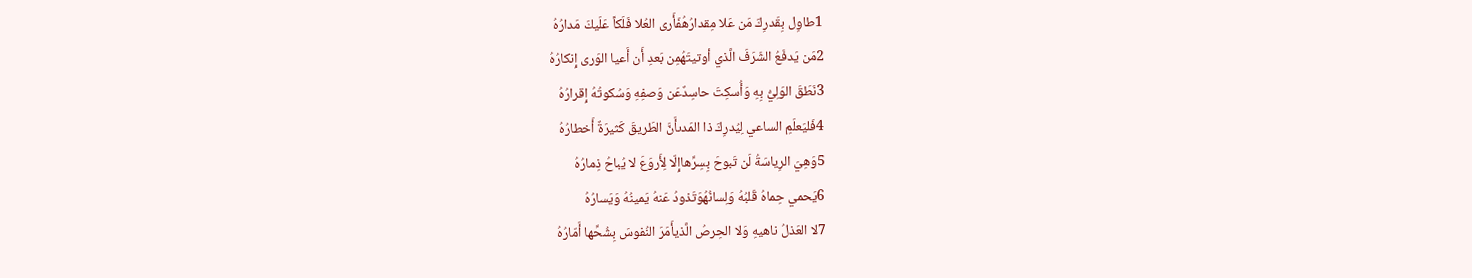1طاوِل بِقَدرِكَ مَن عَلا مِقدارُهُفَأَرى العُلا فَلَكاً عَلَيكَ مَدارُهُ
2مَن يَدفَعُ الشَرَفَ الَّذي أوتيتَهُمِن بَعدِ أَن أَعيا الوَرى إِنكارُهُ
3نَطَقَ الوَلِيُّ بِهِ وَأُسكِتَ حاسِدٌعَن وَصفِهِ وَسُكوتُهُ إِقرارُهُ
4فَليَعلَمِ الساعي لِيُدرِكَ ذا المَدىأَنَّ الطَريقَ كَثيرَةٌ أَخطارُهُ
5وَهِيَ الرِياسَةُ لَن تَبوحَ بِسِرِّهاإِلّا لِأَروَعَ لا يُباحُ ذِمارُهُ
6يَحمي حِماهُ قَلبُهُ وَلِسانُهُوَتَذودُ عَنهُ يَمينُهُ وَيَسارُهُ
7لا العَذلُ ناهيهِ وَلا الحِرصُ الَّذيأَمَرَ النُفوسَ بِشُحِّها أَمّارُهُ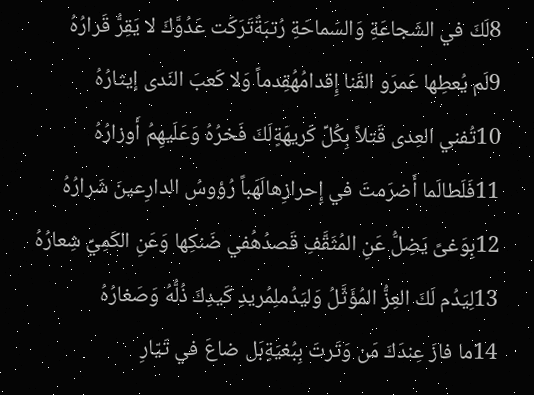8لَكَ في الشَجاعَةِ وَالسَماحَةِ رُتبَةٌتَرَكَت عَدُوَّكَ لا يَقِرُّ قَرارُهُ
9لَم يُعطِها عَمرَو القَنا إِقدامُهُقِدماً وَلا كَعبَ النَدى إيثارُهُ
10تُفني العِدى قَتلاً بِكُلِّ كَريهَةٍلَكَ فَخرُهُ وَعَلَيهِمُ أَوزارُهُ
11فَلَطالَما أَضرَمتَ في إِحرازِهالَهَباً رُؤوسُ الدارِعينَ شَرارُهُ
12بِوَغىً يَضِلُّ عَنِ المُثَقَّفِ قَصدُهُفي ضَنكِها وَعَنِ الكَمِيِّ شِعارُهُ
13لِيَدُم لَكَ العِزُّ المُؤَثَّلُ وَليَدُملِمُريدِ كَيدِكَ ذُلُّهُ وَصَغارُهُ
14ما فازَ عِندَكَ مَن وَتَرتَ بِبُغيَةٍبَل ضاعَ في تَيّارِ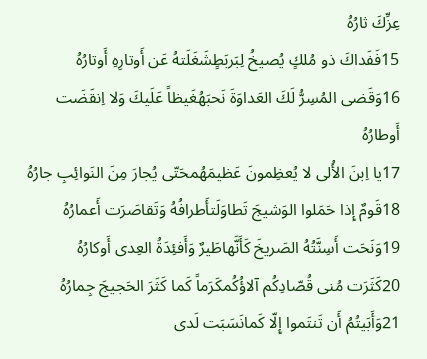عِزِّكَ ثارُهُ
15فَفَداكَ ذو مُلكٍ يُصيخُ لِبَربَطٍشَغَلَتهُ عَن أَوتارِهِ أَوتارُهُ
16وَقَضى المُسِرُّ لَكَ العَداوَةَ نَحبَهُغَيظاً عَلَيكَ وَلا اِنقَضَت أَوطارُهُ
17يا اِبنَ الأُلى لا يُعظِمونَ عَظيمَهُمحَتّى يُجارَ مِنَ النَوائِبِ جارُهُ
18قَومٌ إِذا حَمَلوا الوَشيجَ تَطاوَلَتأَطرافُهُ وَتَقاصَرَت أَعمارُهُ
19وَنَحَت أَسِنَّتُهُ الصَريخَ كَأَنَّهاطَيرٌ وَأَفئِدَةُ العِدى أَوكارُهُ
20كَثَرَت مُنى قُصّادِكُم آلاؤُكُمكَرَماً كَما كَثَرَ الحَجيجَ جِمارُهُ
21وَأَبَيتُمُ أَن تَنتَموا إِلّا كَمانَسَبَت لَدى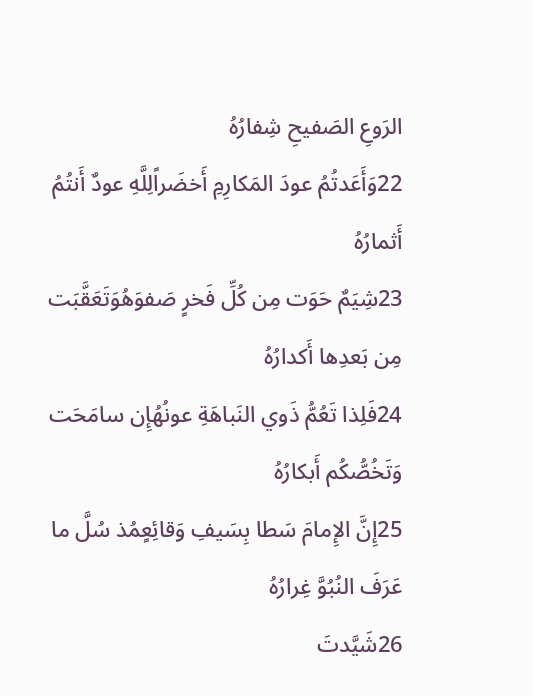الرَوعِ الصَفيحِ شِفارُهُ
22وَأَعَدتُمُ عودَ المَكارِمِ أَخضَراًلِلَّهِ عودٌ أَنتُمُ أَثمارُهُ
23شِيَمٌ حَوَت مِن كُلِّ فَخرٍ صَفوَهُوَتَعَقَّبَت مِن بَعدِها أَكدارُهُ
24فَلِذا تَعُمُّ ذَوي النَباهَةِ عونُهُإِن سامَحَت وَتَخُصُّكُم أَبكارُهُ
25إِنَّ الإِمامَ سَطا بِسَيفِ وَقائِعٍمُذ سُلَّ ما عَرَفَ النُبُوَّ غِرارُهُ
26شَيَّدتَ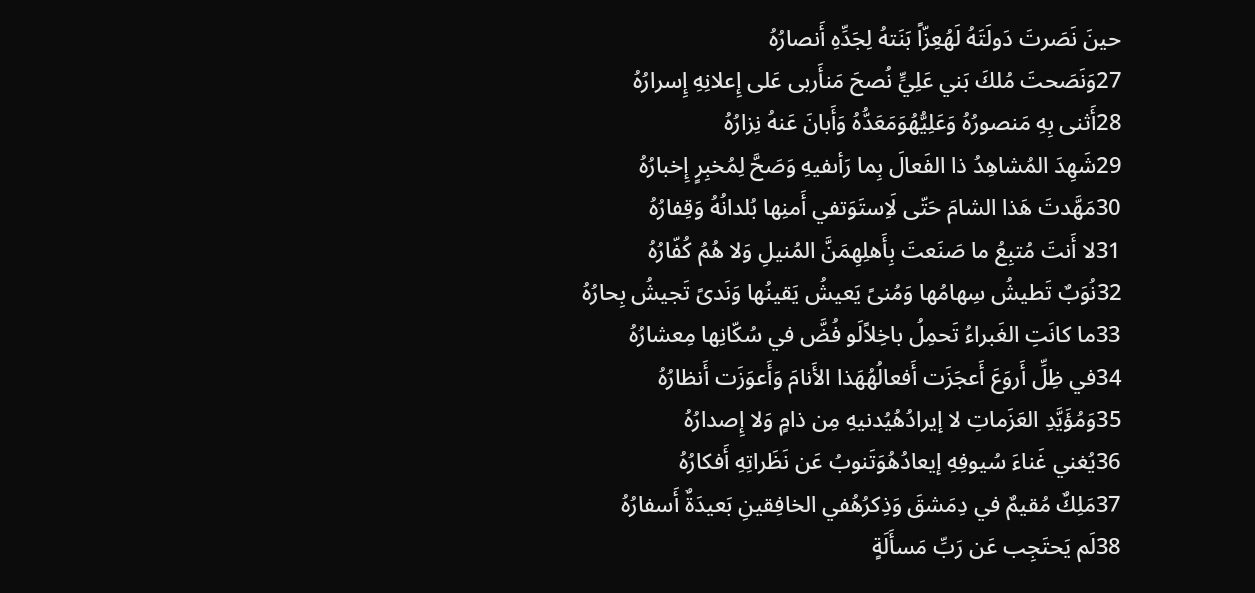حينَ نَصَرتَ دَولَتَهُ لَهُعِزّاً بَنَتهُ لِجَدِّهِ أَنصارُهُ
27وَنَصَحتَ مُلكَ بَني عَلِيٍّ نُصحَ مَنأَربى عَلى إِعلانِهِ إِسرارُهُ
28أَثنى بِهِ مَنصورُهُ وَعَلِيُّهُوَمَعَدُّهُ وَأَبانَ عَنهُ نِزارُهُ
29شَهِدَ المُشاهِدُ ذا الفَعالَ بِما رَأىفيهِ وَصَحَّ لِمُخبِرٍ إِخبارُهُ
30مَهَّدتَ هَذا الشامَ حَتّى لَاِستَوَتفي أَمنِها بُلدانُهُ وَقِفارُهُ
31لا أَنتَ مُتبِعُ ما صَنَعتَ بِأَهلِهِمَنَّ المُنيلِ وَلا هُمُ كُفّارُهُ
32نُوَبٌ تَطيشُ سِهامُها وَمُنىً يَعيشُ يَقينُها وَنَدىً تَجيشُ بِحارُهُ
33ما كانَتِ الغَبراءُ تَحمِلُ باخِلاًلَو فُضَّ في سُكّانِها مِعشارُهُ
34في ظِلِّ أَروَعَ أَعجَزَت أَفعالُهُهَذا الأَنامَ وَأَعوَزَت أَنظارُهُ
35وَمُؤَيَّدِ العَزَماتِ لا إيرادُهُيُدنيهِ مِن ذامٍ وَلا إِصدارُهُ
36يُغني غَناءَ سُيوفِهِ إيعادُهُوَتَنوبُ عَن نَظَراتِهِ أَفكارُهُ
37مَلِكٌ مُقيمٌ في دِمَشقَ وَذِكرُهُفي الخافِقينِ بَعيدَةٌ أَسفارُهُ
38لَم يَحتَجِب عَن رَبِّ مَسأَلَةٍ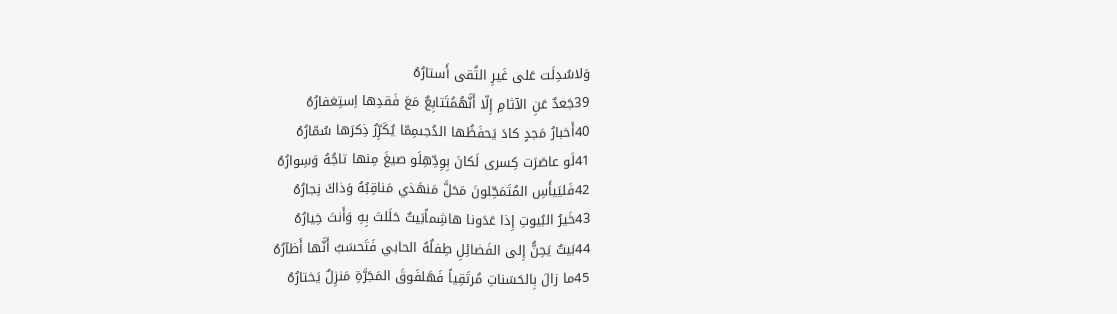وَلاسُدِلَت عَلى غَيرِ التُقى أَستارُهُ
39جَعدٌ عَنِ الآثامِ إِلّا أَنَّهُمُتَتابِعٌ مَعَ فَقدِها اِستِغفارُهُ
40أَخبارُ مَجدٍ كادَ يَحفَظُها الدُجىمِمّا يُكَرِّرُ ذِكرَها سُمّارُهُ
41لَو عاصَرَت كِسرى لَكانَ بِوِدِّهِلَو صيغَ مِنها تاجُهُ وَسِوارُهُ
42فَليَيأَسِ المُتَمَحِّلونَ مَحَلَّ مَنهَذي مَناقِبُهُ وَذاكَ نِجارُهُ
43خَيرُ البُيوتِ إِذا عَدَونا هاشِماًبَيتٌ حَلَلتَ بِهِ وَأَنتَ خِيارُهُ
44بَيتٌ يَحِنُّ إِلى الفَضائِلِ طِفلُهُ الحابي فَتَحسَبُ أَنَّها أَظآرُهُ
45ما زالَ بِالحَسَناتِ مُرتَقِياً فَهَلفَوقَ المَجَرَّةِ مَنزِلٌ يَختارُهُ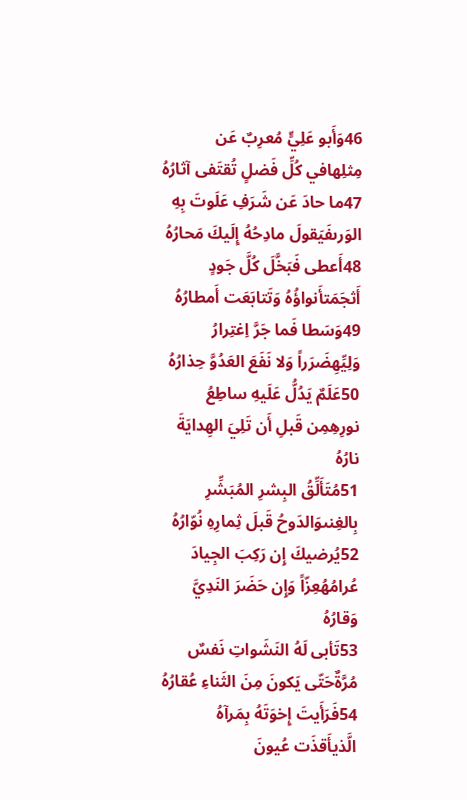46وَأَبو عَلِيٍّ مُعرِبٌ عَن مِثلِهافي كُلِّ فَضلٍ تُقتَفى آثارُهُ
47ما حادَ عَن شَرَفِ عَلَوتَ بِهِ الوَرىفَيَقولَ مادِحُهُ إِلَيكَ مَحارُهُ
48أَعطى فَبَخَّلَ كُلَّ جَودٍ أَثجَمَتأَنواؤُهُ وَتَتابَعَت أَمطارُهُ
49وَسَطا فَما جَرَّ اِغتِرارُ وَلِيِّهِضَرَراً وَلا نَفَعَ العَدُوَّ حِذارُهُ
50عَلَمٌ يَدُلُّ عَلَيهِ ساطِعُ نورِهِمِن قَبلِ أَن تَلِيَ الهِدايَةَ نارُهُ
51مُتَأَلِّقُ البِشرِ المُبَشِّرِ بِالغِنىوَالدَوحُ قَبلَ ثِمارِهِ نُوّارُهُ
52يُرضيكَ إِن رَكِبَ الجِيادَ عُرامُهُعِزّاً وَإِن حَضَرَ النَدِيَّ وَقارُهُ
53تَأبى لَهُ النَشَواتِ نَفسٌ مُرَّةٌحَتّى يَكونَ مِنَ الثَناءِ عُقارُهُ
54فَرَأَيتَ إِخوَتَهُ بِمَرآهُ الَّذيأَقذَت عُيونَ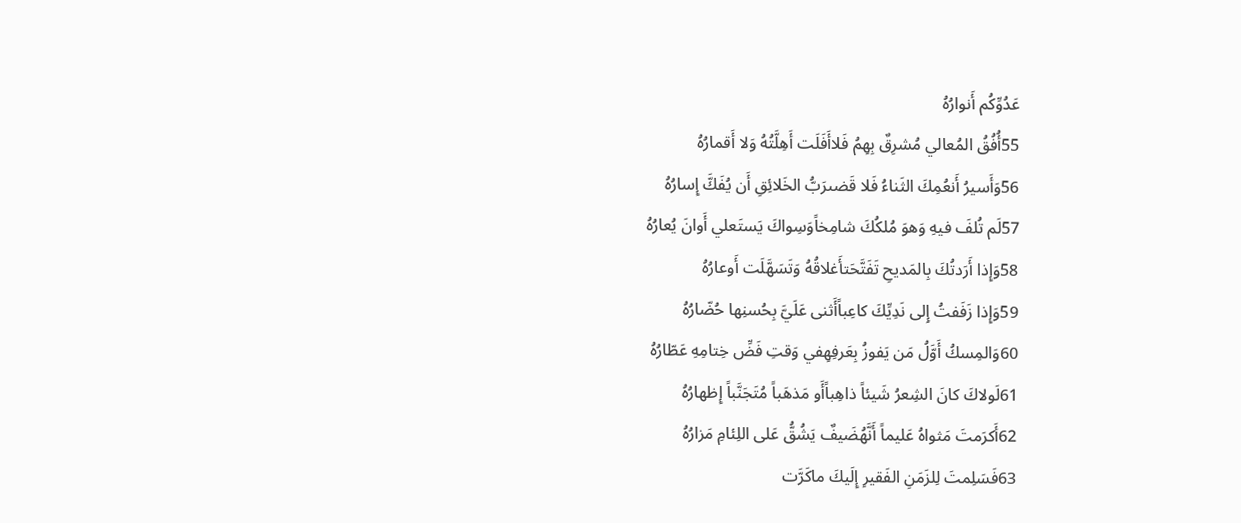عَدُوِّكُم أَنوارُهُ
55أُفُقُ المُعالي مُشرِقٌ بِهِمُ فَلاأَفَلَت أَهِلَّتُهُ وَلا أَقمارُهُ
56وَأَسيرُ أَنعُمِكَ الثَناءُ فَلا قَضىرَبُّ الخَلائِقِ أَن يُفَكَّ إِسارُهُ
57لَم تُلفَ فيهِ وَهوَ مُلكُكَ شامِخاًوَسِواكَ يَستَعلي أَوانَ يُعارُهُ
58وَإِذا أَرَدتُكَ بِالمَديحِ تَفَتَّحَتأَغلاقُهُ وَتَسَهَّلَت أَوعارُهُ
59وَإِذا زَفَفتُ إِلى نَدِيِّكَ كاعِباًأَثنى عَلَيَّ بِحُسنِها حُضّارُهُ
60وَالمِسكُ أَوَّلُ مَن يَفوزُ بِعَرفِهِفي وَقتِ فَضِّ خِتامِهِ عَطّارُهُ
61لَولاكَ كانَ الشِعرُ شَيئاً ذاهِباًأَو مَذهَباً مُتَجَنَّباً إِظهارُهُ
62أَكرَمتَ مَثواهُ عَليماً أَنَّهُضَيفٌ يَشُقُّ عَلى اللِئامِ مَزارُهُ
63فَسَلِمتَ لِلزَمَنِ الفَقيرِ إِلَيكَ ماكَرَّت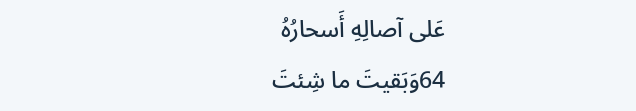عَلى آصالِهِ أَسحارُهُ
64وَبَقيتَ ما شِئتَ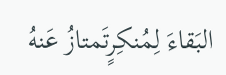البَقاءَ لِمُنكِرٍتَمتازُ عَنهُ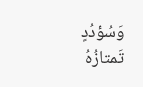وَسُؤدُدٍ تَمتازُهُ